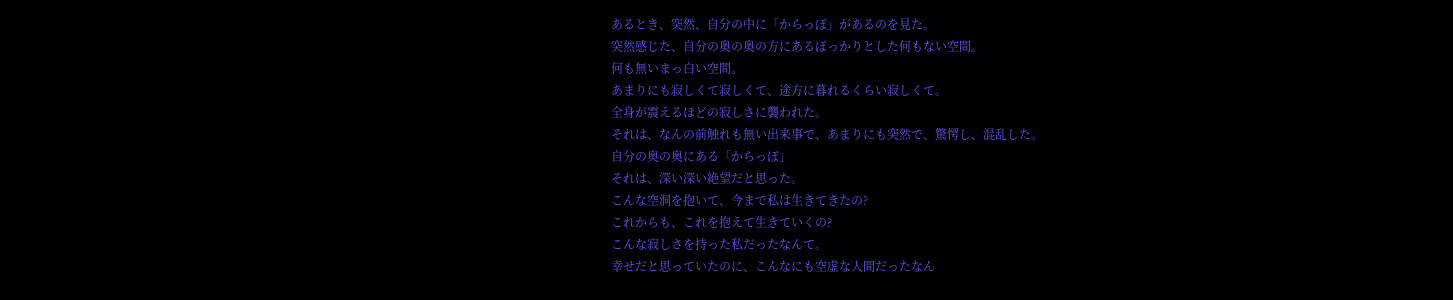あるとき、突然、自分の中に「からっぽ」があるのを見た。
突然感じた、自分の奥の奥の方にあるぽっかりとした何もない空間。
何も無いまっ白い空間。
あまりにも寂しくて寂しくて、途方に暮れるくらい寂しくて。
全身が震えるほどの寂しさに襲われた。
それは、なんの前触れも無い出来事で、あまりにも突然で、驚愕し、混乱した。
自分の奥の奥にある「からっぽ」
それは、深い深い絶望だと思った。
こんな空洞を抱いて、今まで私は生きてきたの?
これからも、これを抱えて生きていくの?
こんな寂しさを持った私だったなんて。
幸せだと思っていたのに、こんなにも空虚な人間だったなん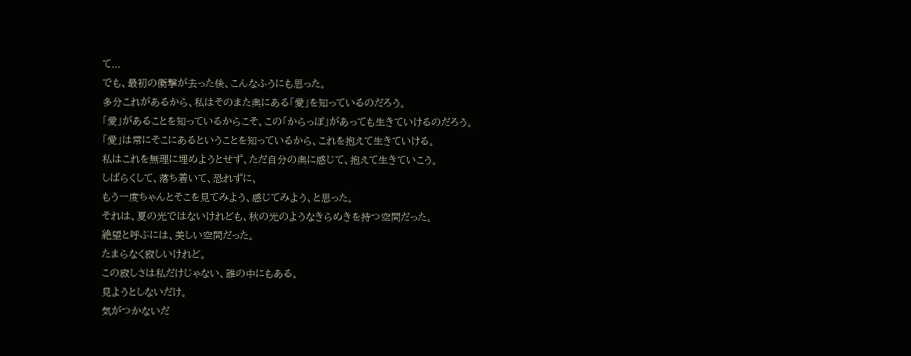て...
でも、最初の衝撃が去った後、こんなふうにも思った。
多分これがあるから、私はそのまた奥にある「愛」を知っているのだろう。
「愛」があることを知っているからこそ、この「からっぽ」があっても生きていけるのだろう。
「愛」は常にそこにあるということを知っているから、これを抱えて生きていける。
私はこれを無理に埋めようとせず、ただ自分の奥に感じて、抱えて生きていこう。
しばらくして、落ち着いて、恐れずに、
もう一度ちゃんとそこを見てみよう、感じてみよう、と思った。
それは、夏の光ではないけれども、秋の光のようなきらめきを持つ空間だった。
絶望と呼ぶには、美しい空間だった。
たまらなく寂しいけれど。
この寂しさは私だけじゃない、誰の中にもある。
見ようとしないだけ。
気がつかないだ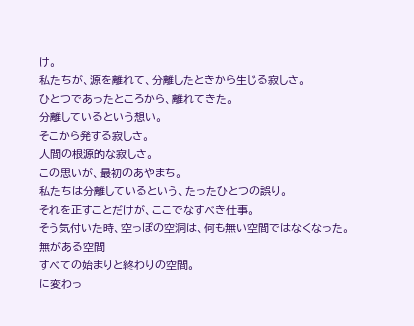け。
私たちが、源を離れて、分離したときから生じる寂しさ。
ひとつであったところから、離れてきた。
分離しているという想い。
そこから発する寂しさ。
人間の根源的な寂しさ。
この思いが、最初のあやまち。
私たちは分離しているという、たったひとつの誤り。
それを正すことだけが、ここでなすべき仕事。
そう気付いた時、空っぽの空洞は、何も無い空間ではなくなった。
無がある空間
すべての始まりと終わりの空間。
に変わっ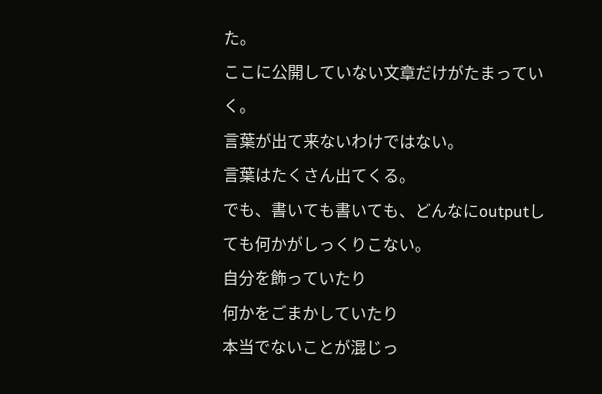た。
ここに公開していない文章だけがたまっていく。
言葉が出て来ないわけではない。
言葉はたくさん出てくる。
でも、書いても書いても、どんなにoutputしても何かがしっくりこない。
自分を飾っていたり
何かをごまかしていたり
本当でないことが混じっ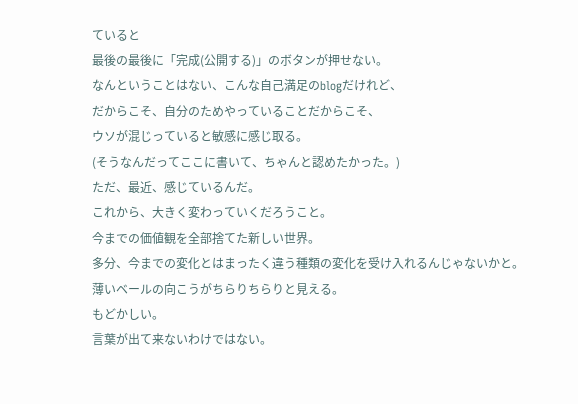ていると
最後の最後に「完成(公開する)」のボタンが押せない。
なんということはない、こんな自己満足のblogだけれど、
だからこそ、自分のためやっていることだからこそ、
ウソが混じっていると敏感に感じ取る。
(そうなんだってここに書いて、ちゃんと認めたかった。)
ただ、最近、感じているんだ。
これから、大きく変わっていくだろうこと。
今までの価値観を全部捨てた新しい世界。
多分、今までの変化とはまったく違う種類の変化を受け入れるんじゃないかと。
薄いベールの向こうがちらりちらりと見える。
もどかしい。
言葉が出て来ないわけではない。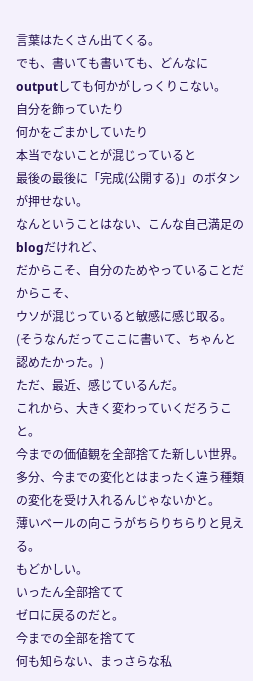言葉はたくさん出てくる。
でも、書いても書いても、どんなにoutputしても何かがしっくりこない。
自分を飾っていたり
何かをごまかしていたり
本当でないことが混じっていると
最後の最後に「完成(公開する)」のボタンが押せない。
なんということはない、こんな自己満足のblogだけれど、
だからこそ、自分のためやっていることだからこそ、
ウソが混じっていると敏感に感じ取る。
(そうなんだってここに書いて、ちゃんと認めたかった。)
ただ、最近、感じているんだ。
これから、大きく変わっていくだろうこと。
今までの価値観を全部捨てた新しい世界。
多分、今までの変化とはまったく違う種類の変化を受け入れるんじゃないかと。
薄いベールの向こうがちらりちらりと見える。
もどかしい。
いったん全部捨てて
ゼロに戻るのだと。
今までの全部を捨てて
何も知らない、まっさらな私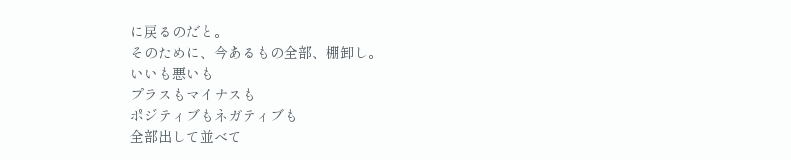に戻るのだと。
そのために、今あるもの全部、棚卸し。
いいも悪いも
プラスもマイナスも
ポジティブもネガティブも
全部出して並べて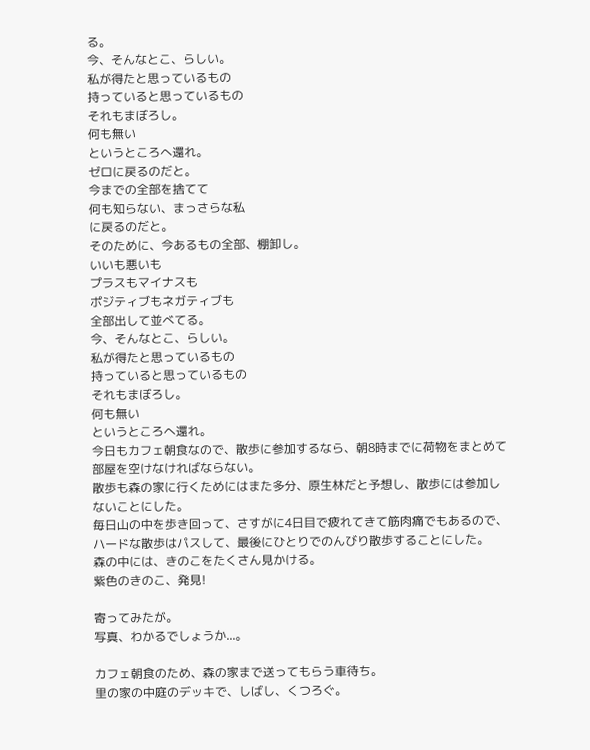る。
今、そんなとこ、らしい。
私が得たと思っているもの
持っていると思っているもの
それもまぼろし。
何も無い
というところへ還れ。
ゼロに戻るのだと。
今までの全部を捨てて
何も知らない、まっさらな私
に戻るのだと。
そのために、今あるもの全部、棚卸し。
いいも悪いも
プラスもマイナスも
ポジティブもネガティブも
全部出して並べてる。
今、そんなとこ、らしい。
私が得たと思っているもの
持っていると思っているもの
それもまぼろし。
何も無い
というところへ還れ。
今日もカフェ朝食なので、散歩に参加するなら、朝8時までに荷物をまとめて部屋を空けなければならない。
散歩も森の家に行くためにはまた多分、原生林だと予想し、散歩には参加しないことにした。
毎日山の中を歩き回って、さすがに4日目で疲れてきて筋肉痛でもあるので、ハードな散歩はパスして、最後にひとりでのんびり散歩することにした。
森の中には、きのこをたくさん見かける。
紫色のきのこ、発見!

寄ってみたが。
写真、わかるでしょうか...。

カフェ朝食のため、森の家まで送ってもらう車待ち。
里の家の中庭のデッキで、しばし、くつろぐ。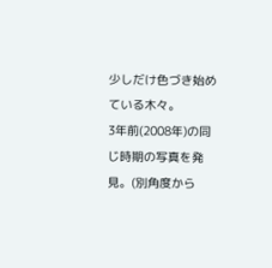少しだけ色づき始めている木々。
3年前(2008年)の同じ時期の写真を発見。(別角度から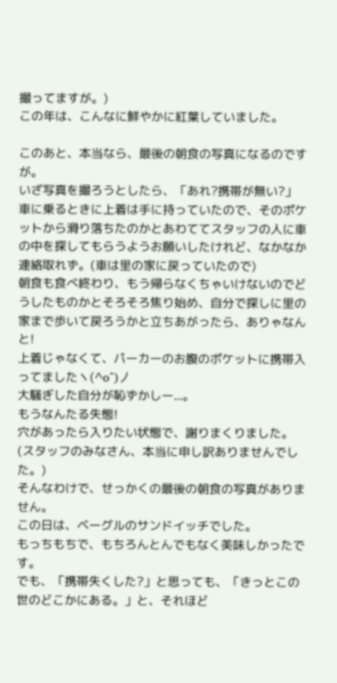撮ってますが。)
この年は、こんなに鮮やかに紅葉していました。

このあと、本当なら、最後の朝食の写真になるのですが。
いざ写真を撮ろうとしたら、「あれ?携帯が無い?」
車に乗るときに上着は手に持っていたので、そのポケットから滑り落ちたのかとあわててスタッフの人に車の中を探してもらうようお願いしたけれど、なかなか連絡取れず。(車は里の家に戻っていたので)
朝食も食べ終わり、もう帰らなくちゃいけないのでどうしたものかとそろそろ焦り始め、自分で探しに里の家まで歩いて戻ろうかと立ちあがったら、ありゃなんと!
上着じゃなくて、パーカーのお腹のポケットに携帯入ってましたヽ(^o^)丿
大騒ぎした自分が恥ずかしー...。
もうなんたる失態!
穴があったら入りたい状態で、謝りまくりました。
(スタッフのみなさん、本当に申し訳ありませんでした。)
そんなわけで、せっかくの最後の朝食の写真がありません。
この日は、ベーグルのサンドイッチでした。
もっちもちで、もちろんとんでもなく美味しかったです。
でも、「携帯失くした?」と思っても、「きっとこの世のどこかにある。」と、それほど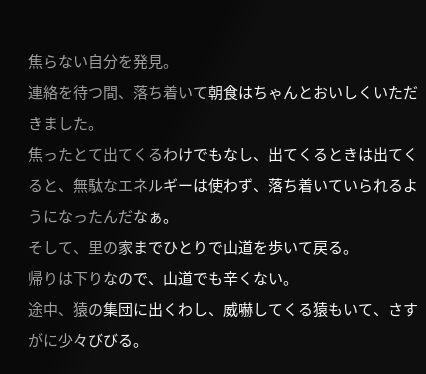焦らない自分を発見。
連絡を待つ間、落ち着いて朝食はちゃんとおいしくいただきました。
焦ったとて出てくるわけでもなし、出てくるときは出てくると、無駄なエネルギーは使わず、落ち着いていられるようになったんだなぁ。
そして、里の家までひとりで山道を歩いて戻る。
帰りは下りなので、山道でも辛くない。
途中、猿の集団に出くわし、威嚇してくる猿もいて、さすがに少々びびる。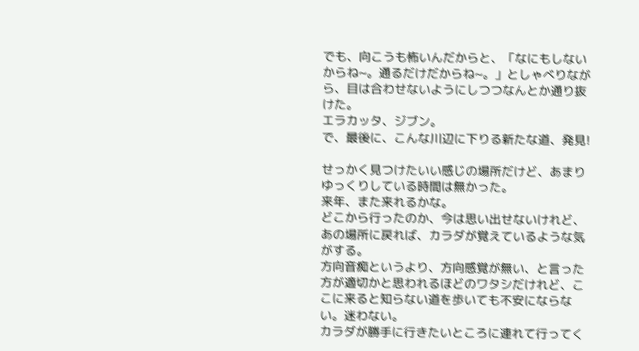でも、向こうも怖いんだからと、「なにもしないからね~。通るだけだからね~。」としゃべりながら、目は合わせないようにしつつなんとか通り抜けた。
エラカッタ、ジブン。
で、最後に、こんな川辺に下りる新たな道、発見!

せっかく見つけたいい感じの場所だけど、あまりゆっくりしている時間は無かった。
来年、また来れるかな。
どこから行ったのか、今は思い出せないけれど、あの場所に戻れば、カラダが覚えているような気がする。
方向音痴というより、方向感覚が無い、と言った方が適切かと思われるほどのワタシだけれど、ここに来ると知らない道を歩いても不安にならない。迷わない。
カラダが勝手に行きたいところに連れて行ってく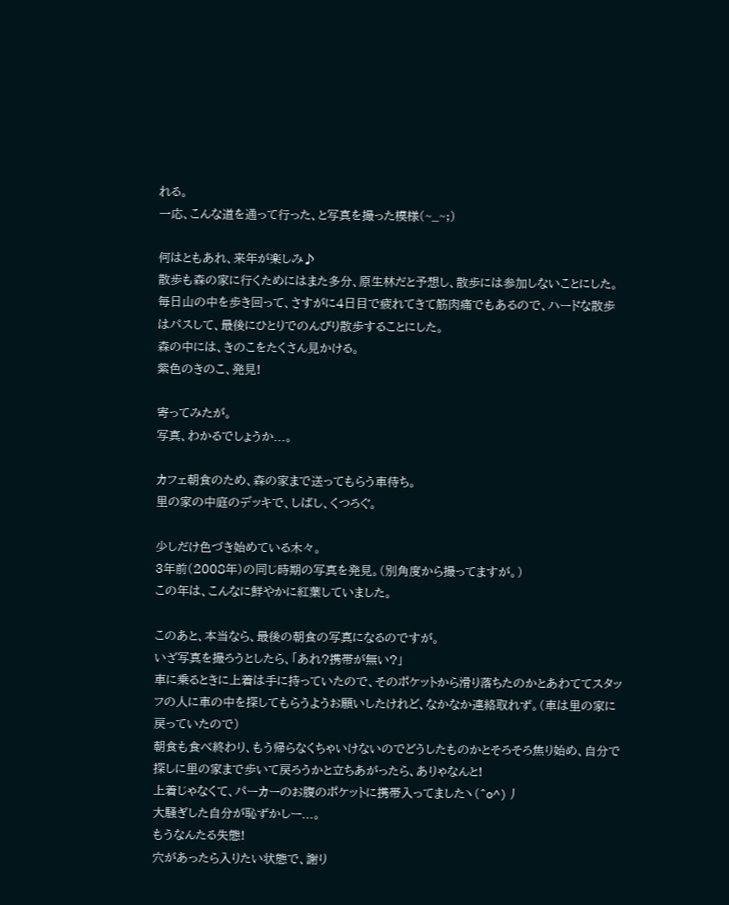れる。
一応、こんな道を通って行った、と写真を撮った模様(~_~;)

何はともあれ、来年が楽しみ♪
散歩も森の家に行くためにはまた多分、原生林だと予想し、散歩には参加しないことにした。
毎日山の中を歩き回って、さすがに4日目で疲れてきて筋肉痛でもあるので、ハードな散歩はパスして、最後にひとりでのんびり散歩することにした。
森の中には、きのこをたくさん見かける。
紫色のきのこ、発見!

寄ってみたが。
写真、わかるでしょうか...。

カフェ朝食のため、森の家まで送ってもらう車待ち。
里の家の中庭のデッキで、しばし、くつろぐ。

少しだけ色づき始めている木々。
3年前(2008年)の同じ時期の写真を発見。(別角度から撮ってますが。)
この年は、こんなに鮮やかに紅葉していました。

このあと、本当なら、最後の朝食の写真になるのですが。
いざ写真を撮ろうとしたら、「あれ?携帯が無い?」
車に乗るときに上着は手に持っていたので、そのポケットから滑り落ちたのかとあわててスタッフの人に車の中を探してもらうようお願いしたけれど、なかなか連絡取れず。(車は里の家に戻っていたので)
朝食も食べ終わり、もう帰らなくちゃいけないのでどうしたものかとそろそろ焦り始め、自分で探しに里の家まで歩いて戻ろうかと立ちあがったら、ありゃなんと!
上着じゃなくて、パーカーのお腹のポケットに携帯入ってましたヽ(^o^)丿
大騒ぎした自分が恥ずかしー...。
もうなんたる失態!
穴があったら入りたい状態で、謝り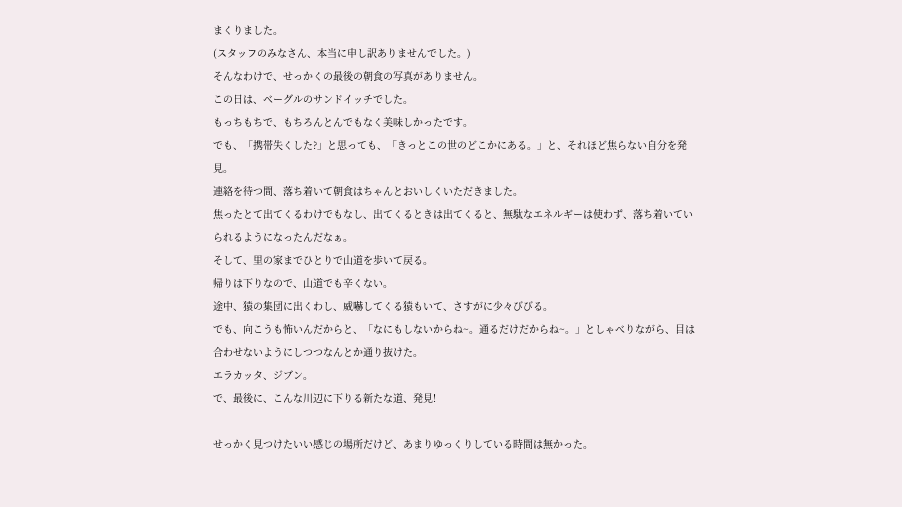まくりました。
(スタッフのみなさん、本当に申し訳ありませんでした。)
そんなわけで、せっかくの最後の朝食の写真がありません。
この日は、ベーグルのサンドイッチでした。
もっちもちで、もちろんとんでもなく美味しかったです。
でも、「携帯失くした?」と思っても、「きっとこの世のどこかにある。」と、それほど焦らない自分を発見。
連絡を待つ間、落ち着いて朝食はちゃんとおいしくいただきました。
焦ったとて出てくるわけでもなし、出てくるときは出てくると、無駄なエネルギーは使わず、落ち着いていられるようになったんだなぁ。
そして、里の家までひとりで山道を歩いて戻る。
帰りは下りなので、山道でも辛くない。
途中、猿の集団に出くわし、威嚇してくる猿もいて、さすがに少々びびる。
でも、向こうも怖いんだからと、「なにもしないからね~。通るだけだからね~。」としゃべりながら、目は合わせないようにしつつなんとか通り抜けた。
エラカッタ、ジブン。
で、最後に、こんな川辺に下りる新たな道、発見!

せっかく見つけたいい感じの場所だけど、あまりゆっくりしている時間は無かった。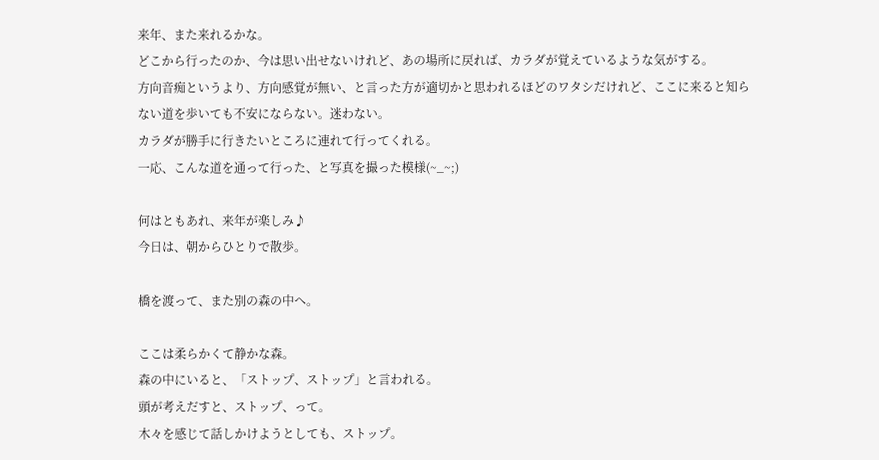来年、また来れるかな。
どこから行ったのか、今は思い出せないけれど、あの場所に戻れば、カラダが覚えているような気がする。
方向音痴というより、方向感覚が無い、と言った方が適切かと思われるほどのワタシだけれど、ここに来ると知らない道を歩いても不安にならない。迷わない。
カラダが勝手に行きたいところに連れて行ってくれる。
一応、こんな道を通って行った、と写真を撮った模様(~_~;)

何はともあれ、来年が楽しみ♪
今日は、朝からひとりで散歩。

橋を渡って、また別の森の中へ。

ここは柔らかくて静かな森。
森の中にいると、「ストップ、ストップ」と言われる。
頭が考えだすと、ストップ、って。
木々を感じて話しかけようとしても、ストップ。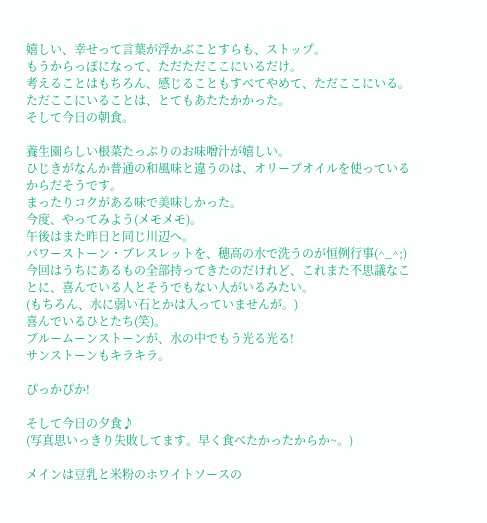嬉しい、幸せって言葉が浮かぶことすらも、ストップ。
もうからっぽになって、ただただここにいるだけ。
考えることはもちろん、感じることもすべてやめて、ただここにいる。
ただここにいることは、とてもあたたかかった。
そして今日の朝食。

養生園らしい根菜たっぷりのお味噌汁が嬉しい。
ひじきがなんか普通の和風味と違うのは、オリーブオイルを使っているからだそうです。
まったりコクがある味で美味しかった。
今度、やってみよう(メモメモ)。
午後はまた昨日と同じ川辺へ。
パワーストーン・ブレスレットを、穂高の水で洗うのが恒例行事(^_^;)
今回はうちにあるもの全部持ってきたのだけれど、これまた不思議なことに、喜んでいる人とそうでもない人がいるみたい。
(もちろん、水に弱い石とかは入っていませんが。)
喜んでいるひとたち(笑)。
ブルームーンストーンが、水の中でもう光る光る!
サンストーンもキラキラ。

ぴっかぴか!

そして今日の夕食♪
(写真思いっきり失敗してます。早く食べたかったからか~。)

メインは豆乳と米粉のホワイトソースの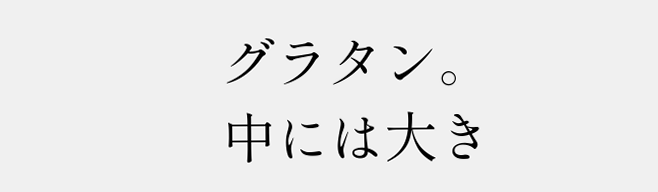グラタン。
中には大き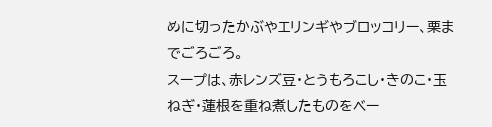めに切ったかぶやエリンギやブロッコリー、栗までごろごろ。
スープは、赤レンズ豆・とうもろこし・きのこ・玉ねぎ・蓮根を重ね煮したものをベー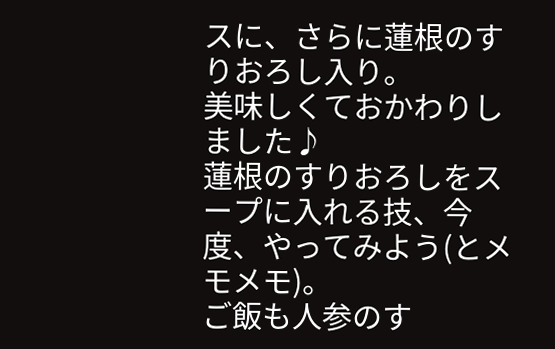スに、さらに蓮根のすりおろし入り。
美味しくておかわりしました♪
蓮根のすりおろしをスープに入れる技、今度、やってみよう(とメモメモ)。
ご飯も人参のす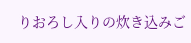りおろし入りの炊き込みご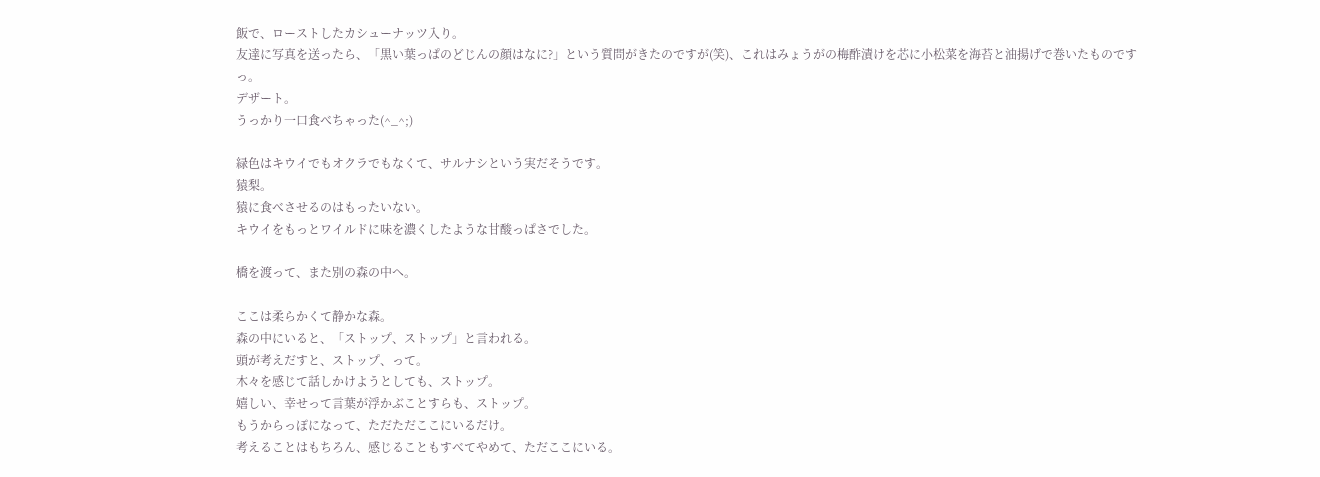飯で、ローストしたカシューナッツ入り。
友達に写真を送ったら、「黒い葉っぱのどじんの顔はなに?」という質問がきたのですが(笑)、これはみょうがの梅酢漬けを芯に小松菜を海苔と油揚げで巻いたものですっ。
デザート。
うっかり一口食べちゃった(^_^;)

緑色はキウイでもオクラでもなくて、サルナシという実だそうです。
猿梨。
猿に食べさせるのはもったいない。
キウイをもっとワイルドに味を濃くしたような甘酸っぱさでした。

橋を渡って、また別の森の中へ。

ここは柔らかくて静かな森。
森の中にいると、「ストップ、ストップ」と言われる。
頭が考えだすと、ストップ、って。
木々を感じて話しかけようとしても、ストップ。
嬉しい、幸せって言葉が浮かぶことすらも、ストップ。
もうからっぽになって、ただただここにいるだけ。
考えることはもちろん、感じることもすべてやめて、ただここにいる。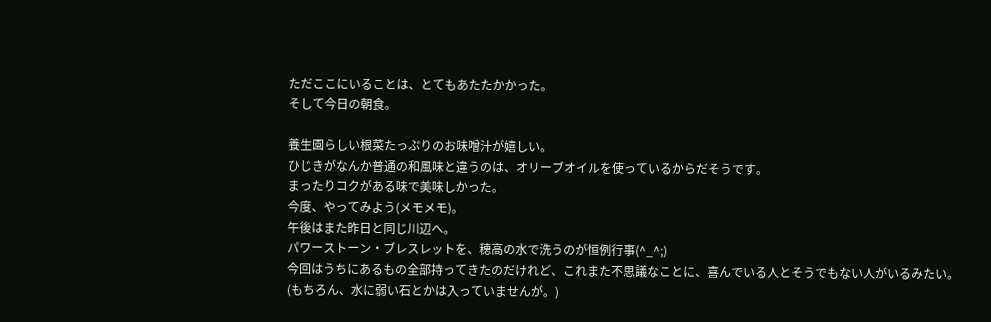ただここにいることは、とてもあたたかかった。
そして今日の朝食。

養生園らしい根菜たっぷりのお味噌汁が嬉しい。
ひじきがなんか普通の和風味と違うのは、オリーブオイルを使っているからだそうです。
まったりコクがある味で美味しかった。
今度、やってみよう(メモメモ)。
午後はまた昨日と同じ川辺へ。
パワーストーン・ブレスレットを、穂高の水で洗うのが恒例行事(^_^;)
今回はうちにあるもの全部持ってきたのだけれど、これまた不思議なことに、喜んでいる人とそうでもない人がいるみたい。
(もちろん、水に弱い石とかは入っていませんが。)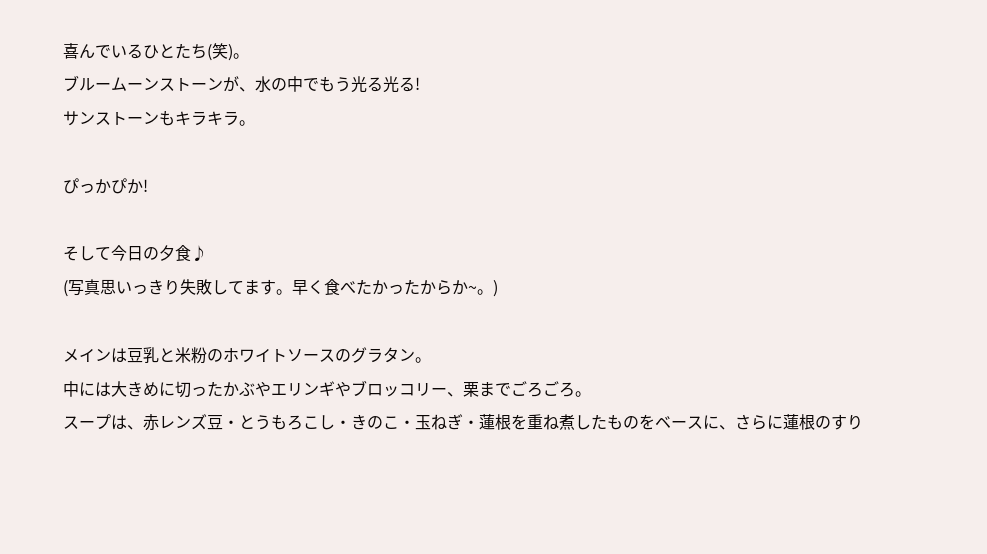喜んでいるひとたち(笑)。
ブルームーンストーンが、水の中でもう光る光る!
サンストーンもキラキラ。

ぴっかぴか!

そして今日の夕食♪
(写真思いっきり失敗してます。早く食べたかったからか~。)

メインは豆乳と米粉のホワイトソースのグラタン。
中には大きめに切ったかぶやエリンギやブロッコリー、栗までごろごろ。
スープは、赤レンズ豆・とうもろこし・きのこ・玉ねぎ・蓮根を重ね煮したものをベースに、さらに蓮根のすり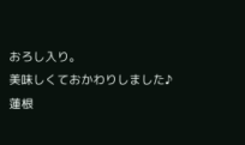おろし入り。
美味しくておかわりしました♪
蓮根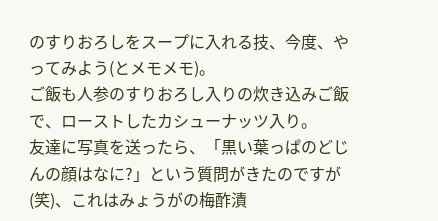のすりおろしをスープに入れる技、今度、やってみよう(とメモメモ)。
ご飯も人参のすりおろし入りの炊き込みご飯で、ローストしたカシューナッツ入り。
友達に写真を送ったら、「黒い葉っぱのどじんの顔はなに?」という質問がきたのですが(笑)、これはみょうがの梅酢漬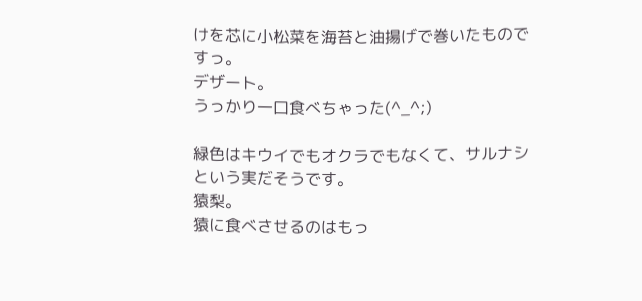けを芯に小松菜を海苔と油揚げで巻いたものですっ。
デザート。
うっかり一口食べちゃった(^_^;)

緑色はキウイでもオクラでもなくて、サルナシという実だそうです。
猿梨。
猿に食べさせるのはもっ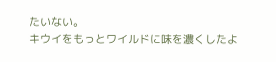たいない。
キウイをもっとワイルドに味を濃くしたよ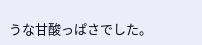うな甘酸っぱさでした。